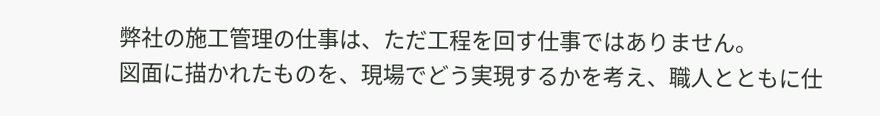弊社の施工管理の仕事は、ただ工程を回す仕事ではありません。
図面に描かれたものを、現場でどう実現するかを考え、職人とともに仕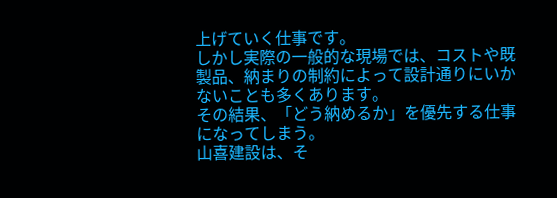上げていく仕事です。
しかし実際の一般的な現場では、コストや既製品、納まりの制約によって設計通りにいかないことも多くあります。
その結果、「どう納めるか」を優先する仕事になってしまう。
山喜建設は、そ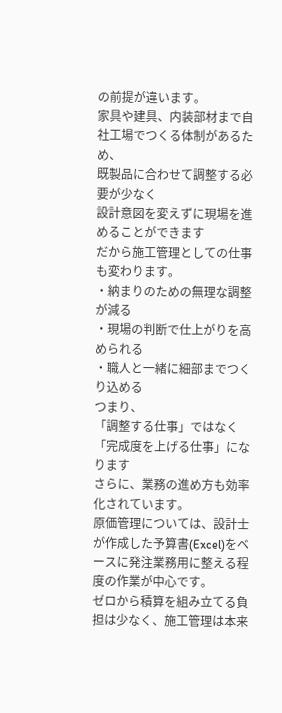の前提が違います。
家具や建具、内装部材まで自社工場でつくる体制があるため、
既製品に合わせて調整する必要が少なく
設計意図を変えずに現場を進めることができます
だから施工管理としての仕事も変わります。
・納まりのための無理な調整が減る
・現場の判断で仕上がりを高められる
・職人と一緒に細部までつくり込める
つまり、
「調整する仕事」ではなく
「完成度を上げる仕事」になります
さらに、業務の進め方も効率化されています。
原価管理については、設計士が作成した予算書(Excel)をベースに発注業務用に整える程度の作業が中心です。
ゼロから積算を組み立てる負担は少なく、施工管理は本来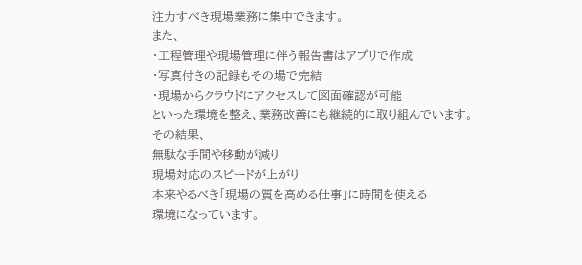注力すべき現場業務に集中できます。
また、
・工程管理や現場管理に伴う報告書はアプリで作成
・写真付きの記録もその場で完結
・現場からクラウドにアクセスして図面確認が可能
といった環境を整え、業務改善にも継続的に取り組んでいます。
その結果、
無駄な手間や移動が減り
現場対応のスピードが上がり
本来やるべき「現場の質を高める仕事」に時間を使える
環境になっています。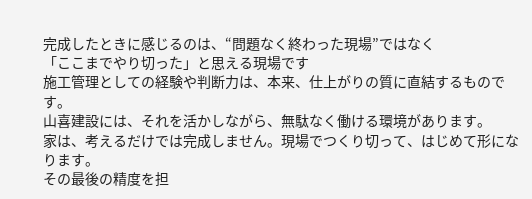完成したときに感じるのは、“問題なく終わった現場”ではなく
「ここまでやり切った」と思える現場です
施工管理としての経験や判断力は、本来、仕上がりの質に直結するものです。
山喜建設には、それを活かしながら、無駄なく働ける環境があります。
家は、考えるだけでは完成しません。現場でつくり切って、はじめて形になります。
その最後の精度を担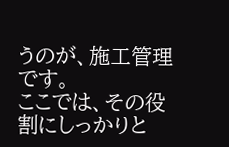うのが、施工管理です。
ここでは、その役割にしっかりと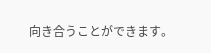向き合うことができます。